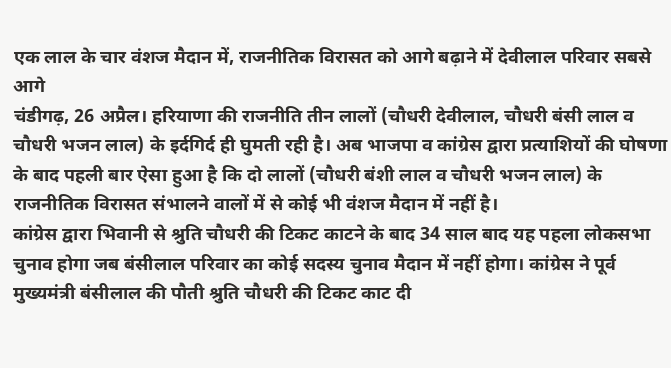एक लाल के चार वंशज मैदान में, राजनीतिक विरासत को आगे बढ़ाने में देवीलाल परिवार सबसे आगे
चंडीगढ़, 26 अप्रैल। हरियाणा की राजनीति तीन लालों (चौधरी देवीलाल, चौधरी बंसी लाल व चौधरी भजन लाल) के इर्दगिर्द ही घुमती रही है। अब भाजपा व कांग्रेस द्वारा प्रत्याशियों की घोषणा के बाद पहली बार ऐसा हुआ है कि दो लालों (चौधरी बंशी लाल व चौधरी भजन लाल) के राजनीतिक विरासत संभालने वालों में से कोई भी वंशज मैदान में नहीं है।
कांग्रेस द्वारा भिवानी से श्रुति चौधरी की टिकट काटने के बाद 34 साल बाद यह पहला लोकसभा चुनाव होगा जब बंसीलाल परिवार का कोई सदस्य चुनाव मैदान में नहीं होगा। कांग्रेस ने पूर्व मुख्यमंत्री बंसीलाल की पौती श्रुति चौधरी की टिकट काट दी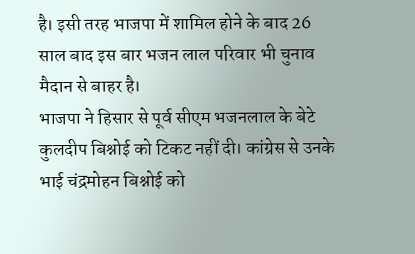है। इसी तरह भाजपा में शामिल होने के बाद 26 साल बाद इस बार भजन लाल परिवार भी चुनाव मैदान से बाहर है।
भाजपा ने हिसार से पूर्व सीएम भजनलाल के बेटे कुलदीप बिश्नोई को टिकट नहीं दी। कांग्रेस से उनके भाई चंद्रमोहन बिश्नोई को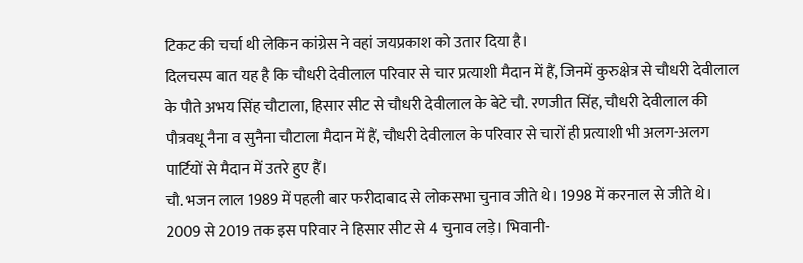टिकट की चर्चा थी लेकिन कांग्रेस ने वहां जयप्रकाश को उतार दिया है।
दिलचस्प बात यह है कि चौधरी देवीलाल परिवार से चार प्रत्याशी मैदान में हैं, जिनमें कुरुक्षेत्र से चौधरी देवीलाल के पौते अभय सिंह चौटाला, हिसार सीट से चौधरी देवीलाल के बेटे चौ. रणजीत सिंह, चौधरी देवीलाल की पौत्रवधू नैना व सुनैना चौटाला मैदान में हैं, चौधरी देवीलाल के परिवार से चारों ही प्रत्याशी भी अलग-अलग पार्टियों से मैदान में उतरे हुए हैं।
चौ. भजन लाल 1989 में पहली बार फरीदाबाद से लोकसभा चुनाव जीते थे। 1998 में करनाल से जीते थे। 2009 से 2019 तक इस परिवार ने हिसार सीट से 4 चुनाव लड़े। भिवानी-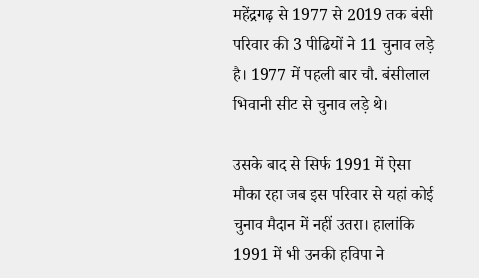महेंद्रगढ़ से 1977 से 2019 तक बंसी परिवार की 3 पीढियों ने 11 चुनाव लड़े है। 1977 में पहली बार चौ. बंसीलाल भिवानी सीट से चुनाव लड़े थे।

उसके बाद से सिर्फ 1991 में ऐसा मौका रहा जब इस परिवार से यहां कोई चुनाव मैदान में नहीं उतरा। हालांकि 1991 में भी उनकी हविपा ने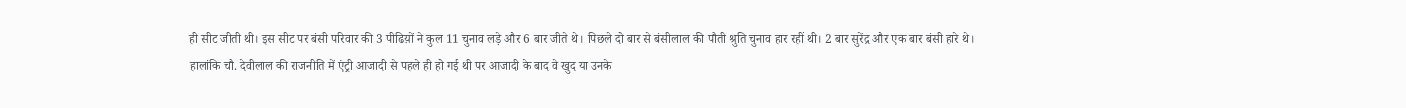ही सीट जीती थी। इस सीट पर बंसी परिवार की 3 पीढिय़ों ने कुल 11 चुनाव लड़े और 6 बार जीते थे। पिछले दो बार से बंसीलाल की पौती श्रुति चुनाव हार रहीं थी। 2 बार सुरेंद्र और एक बार बंसी हारे थे।
हालांकि चौ. देवीलाल की राजनीति में एंट्री आजादी से पहले ही हो गई थी पर आजादी के बाद वे खुद या उनके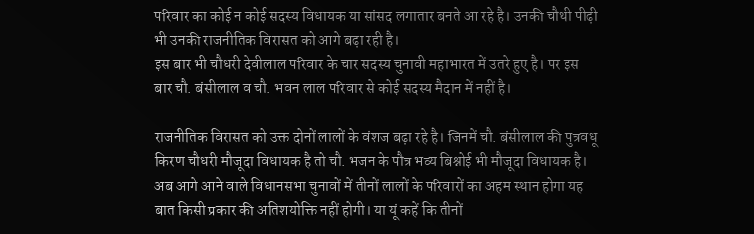परिवार का कोई न कोई सदस्य विधायक या सांसद लगातार बनते आ रहे है। उनकी चौथी पीढ़ी भी उनकी राजनीतिक विरासत को आगे बढ़ा रही है।
इस बार भी चौधरी देवीलाल परिवार के चार सदस्य चुनावी महाभारत में उतरे हुए है। पर इस बार चौ. बंसीलाल व चौ. भवन लाल परिवार से कोई सदस्य मैदान में नहीं है।

राजनीतिक विरासत को उक्त दोनों लालों के वंशज बढ़ा रहे है। जिनमें चौ. बंसीलाल की पुत्रवधू किरण चौधरी मौजूदा विधायक है तो चौ. भजन के पौत्र भव्य बिश्नोई भी मौजूदा विधायक है। अब आगे आने वाले विधानसभा चुनावों में तीनों लालों के परिवारों का अहम स्थान होगा यह बात किसी प्रकार की अतिशयोक्ति नहीं होगी। या यूं कहें कि तीनों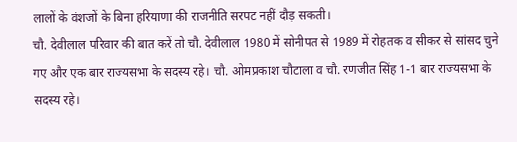लालों के वंशजों के बिना हरियाणा की राजनीति सरपट नहीं दौड़ सकती।
चौ. देवीलाल परिवार की बात करें तो चौ. देवीलाल 1980 में सोनीपत से 1989 में रोहतक व सीकर से सांसद चुने गए और एक बार राज्यसभा के सदस्य रहे। चौ. ओमप्रकाश चौटाला व चौ. रणजीत सिंह 1-1 बार राज्यसभा के सदस्य रहे।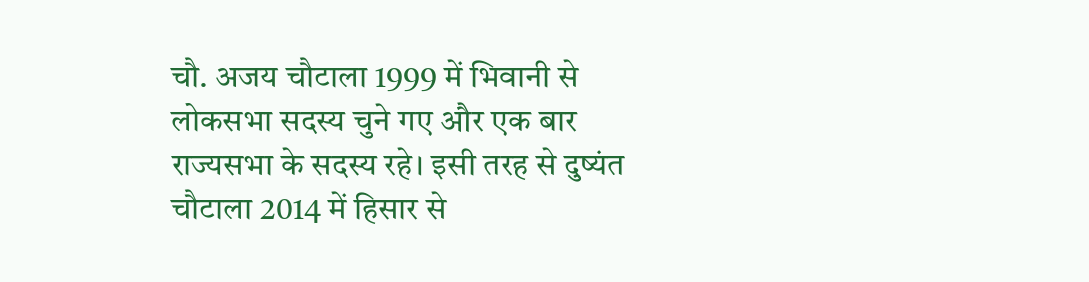चौ. अजय चौटाला 1999 में भिवानी से लोकसभा सदस्य चुने गए और एक बार राज्यसभा के सदस्य रहे। इसी तरह से दुष्यंत चौटाला 2014 में हिसार से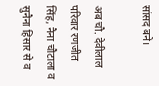सांसद बने।

अब चौ. देवीलाल परिवार रणजीत सिंह, नैना चौटाला व सुनैना हिसार से व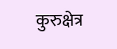कुरुक्षेत्र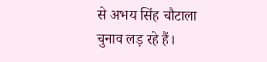से अभय सिंह चौटाला चुनाव लड़ रहे हैं।